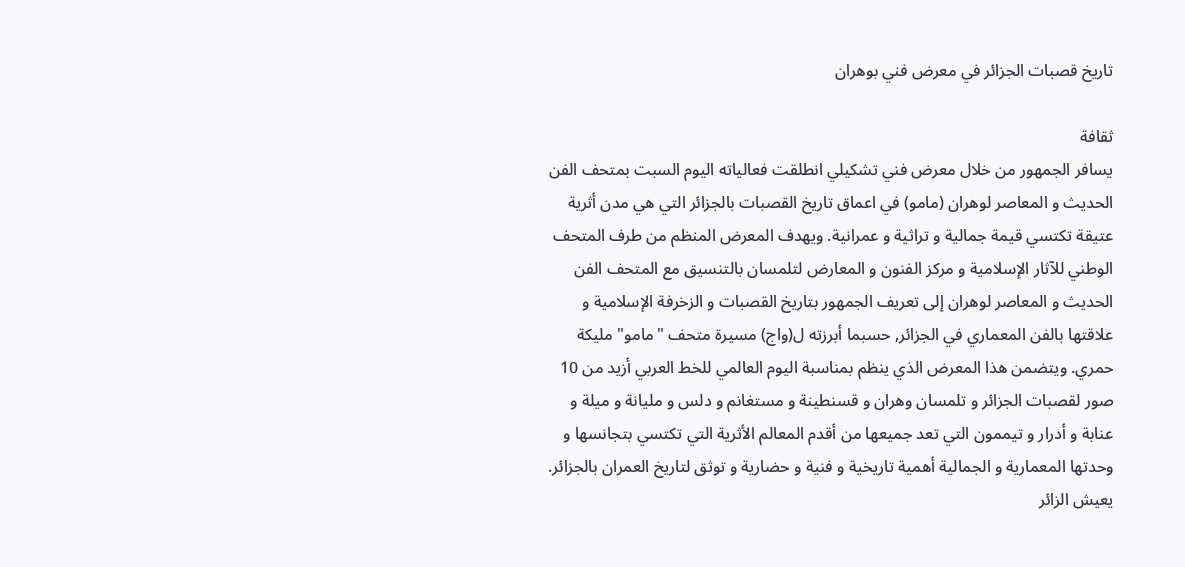تاريخ قصبات الجزائر في معرض فني بوهران

ثقافة
يسافر الجمهور من خلال معرض فني تشكيلي انطلقت فعالياته اليوم السبت بمتحف الفن الحديث و المعاصر لوهران (مامو) في اعماق تاريخ القصبات بالجزائر التي هي مدن أثرية عتيقة تكتسي قيمة جمالية و تراثية و عمرانية. ويهدف المعرض المنظم من طرف المتحف الوطني للآثار الإسلامية و مركز الفنون و المعارض لتلمسان بالتنسيق مع المتحف الفن الحديث و المعاصر لوهران إلى تعريف الجمهور بتاريخ القصبات و الزخرفة الإسلامية و علاقتها بالفن المعماري في الجزائر, حسبما أبرزته ل(واج) مسيرة متحف "مامو" مليكة حمري. ويتضمن هذا المعرض الذي ينظم بمناسبة اليوم العالمي للخط العربي أزيد من 10 صور لقصبات الجزائر و تلمسان وهران و قسنطينة و مستغانم و دلس و مليانة و ميلة و عنابة و أدرار و تيممون التي تعد جميعها من أقدم المعالم الأثرية التي تكتسي بتجانسها و وحدتها المعمارية و الجمالية أهمية تاريخية و فنية و حضارية و توثق لتاريخ العمران بالجزائر. يعيش الزائر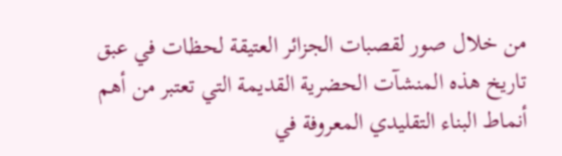من خلال صور لقصبات الجزائر العتيقة لحظات في عبق تاريخ هذه المنشآت الحضرية القديمة التي تعتبر من أهم أنماط البناء التقليدي المعروفة في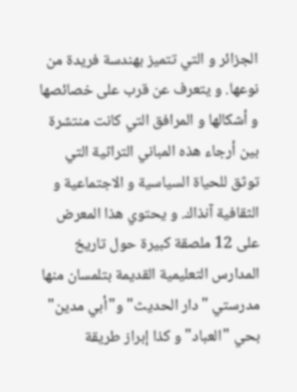الجزائر و التي تتميز بهندسة فريدة من نوعها. و يتعرف عن قرب على خصائصها و أشكالها و المرافق التي كانت منتشرة بين أرجاء هذه المباني التراثية التي توثق للحياة السياسية و الاجتماعية و الثقافية آنذاك. و يحتوي هذا المعرض على 12 ملصقة كبيرة حول تاريخ المدارس التعليمية القديمة بتلمسان منها مدرستي "دار الحديث" و"أبي مدين" بحي "العباد" و كذا إبراز طريقة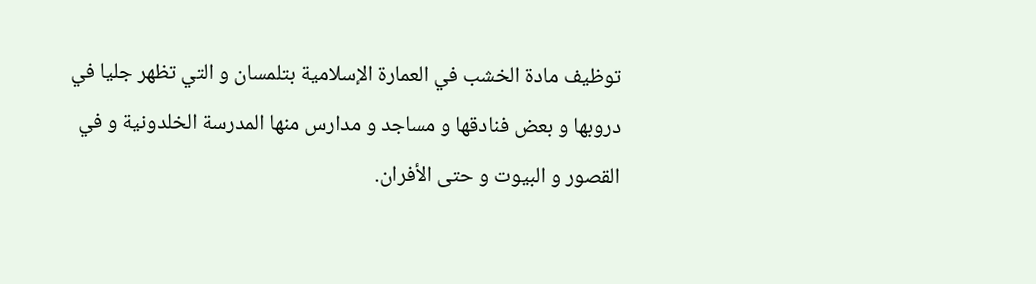توظيف مادة الخشب في العمارة الإسلامية بتلمسان و التي تظهر جليا في دروبها و بعض فنادقها و مساجد و مدارس منها المدرسة الخلدونية و في القصور و البيوت و حتى الأفران.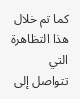كما تم خلال هذا التظاهرة التي تتواصل إلى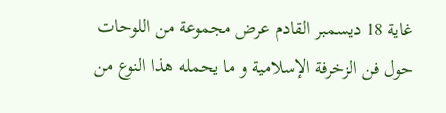غاية 18 ديسمبر القادم عرض مجموعة من اللوحات حول فن الزخرفة الإسلامية و ما يحمله هذا النوع من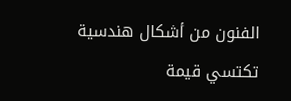الفنون من أشكال هندسية تكتسي قيمة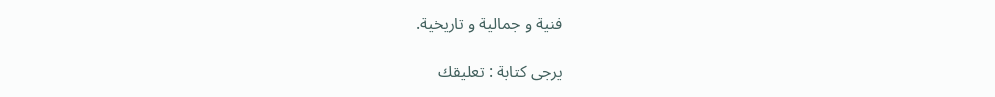فنية و جمالية و تاريخية.

يرجى كتابة : تعليقك